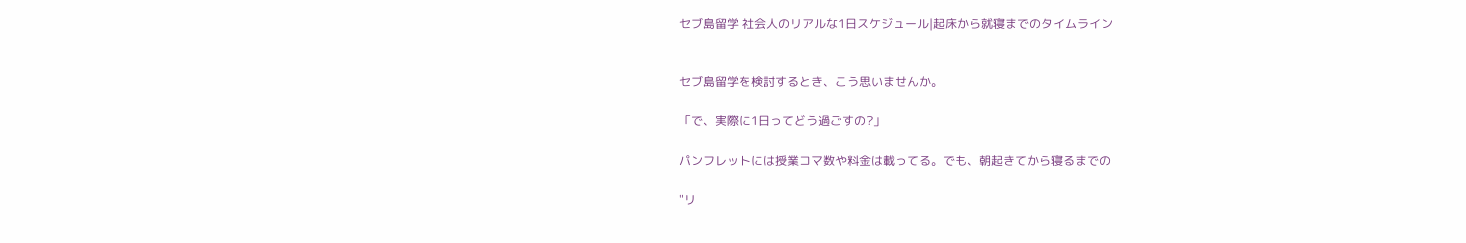セブ島留学 社会人のリアルな1日スケジュール|起床から就寝までのタイムライン


セブ島留学を検討するとき、こう思いませんか。

「で、実際に1日ってどう過ごすの?」

パンフレットには授業コマ数や料金は載ってる。でも、朝起きてから寝るまでの

"リ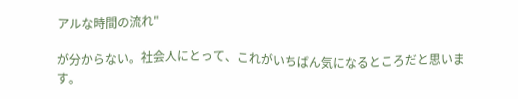アルな時間の流れ"

が分からない。社会人にとって、これがいちばん気になるところだと思います。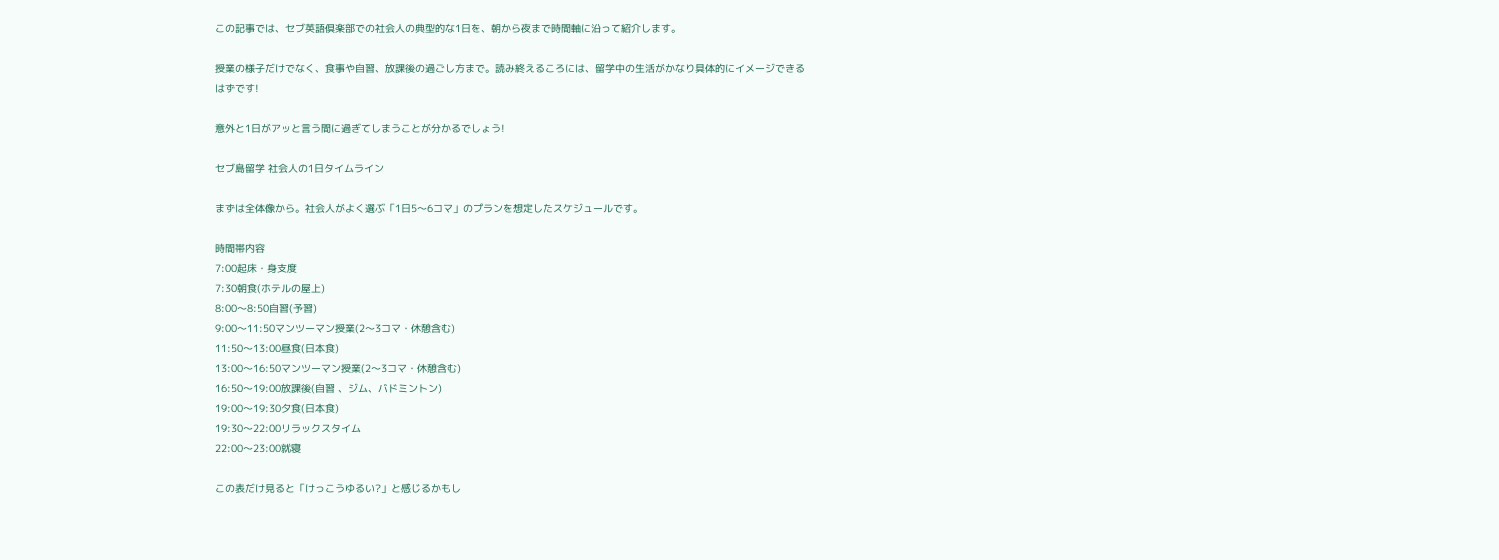この記事では、セブ英語倶楽部での社会人の典型的な1日を、朝から夜まで時間軸に沿って紹介します。

授業の様子だけでなく、食事や自習、放課後の過ごし方まで。読み終えるころには、留学中の生活がかなり具体的にイメージできるはずです!

意外と1日がアッと言う間に過ぎてしまうことが分かるでしょう!

セブ島留学 社会人の1日タイムライン

まずは全体像から。社会人がよく選ぶ「1日5〜6コマ」のプランを想定したスケジュールです。

時間帯内容
7:00起床・身支度
7:30朝食(ホテルの屋上)
8:00〜8:50自習(予習)
9:00〜11:50マンツーマン授業(2〜3コマ・休憩含む)
11:50〜13:00昼食(日本食)
13:00〜16:50マンツーマン授業(2〜3コマ・休憩含む)
16:50〜19:00放課後(自習 、ジム、バドミントン)
19:00〜19:30夕食(日本食)
19:30〜22:00リラックスタイム
22:00〜23:00就寝

この表だけ見ると「けっこうゆるい?」と感じるかもし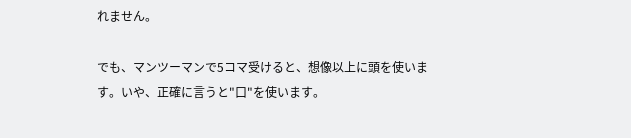れません。

でも、マンツーマンで5コマ受けると、想像以上に頭を使います。いや、正確に言うと"口"を使います。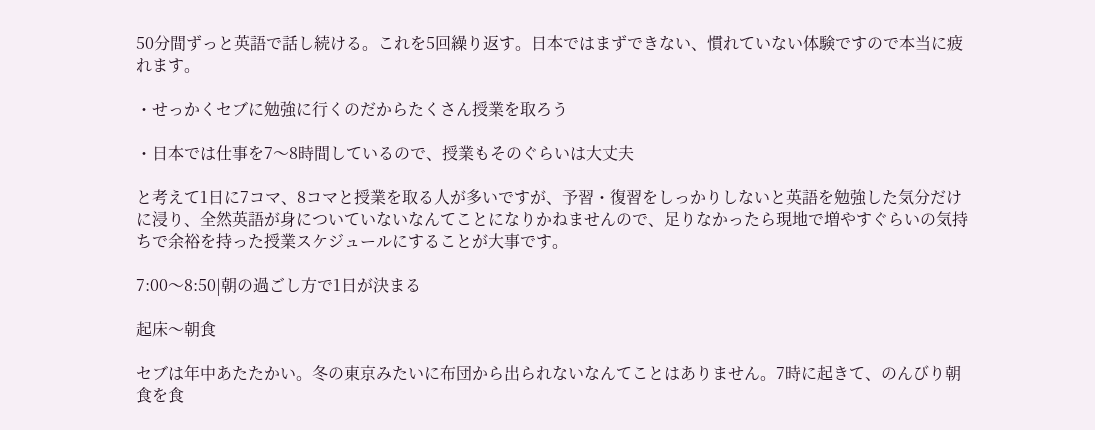50分間ずっと英語で話し続ける。これを5回繰り返す。日本ではまずできない、慣れていない体験ですので本当に疲れます。

・せっかくセブに勉強に行くのだからたくさん授業を取ろう

・日本では仕事を7〜8時間しているので、授業もそのぐらいは大丈夫

と考えて1日に7コマ、8コマと授業を取る人が多いですが、予習・復習をしっかりしないと英語を勉強した気分だけに浸り、全然英語が身についていないなんてことになりかねませんので、足りなかったら現地で増やすぐらいの気持ちで余裕を持った授業スケジュールにすることが大事です。

7:00〜8:50|朝の過ごし方で1日が決まる

起床〜朝食

セブは年中あたたかい。冬の東京みたいに布団から出られないなんてことはありません。7時に起きて、のんびり朝食を食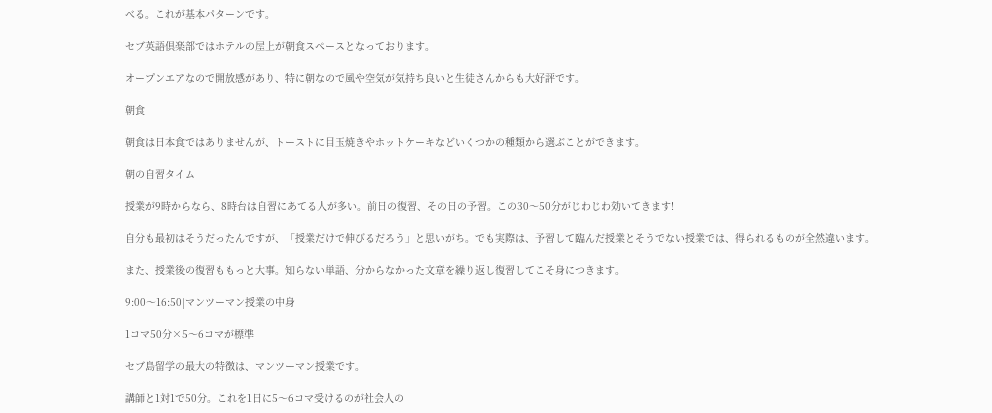べる。これが基本パターンです。

セブ英語倶楽部ではホテルの屋上が朝食スペースとなっております。

オープンエアなので開放感があり、特に朝なので風や空気が気持ち良いと生徒さんからも大好評です。

朝食

朝食は日本食ではありませんが、トーストに目玉焼きやホットケーキなどいくつかの種類から選ぶことができます。

朝の自習タイム

授業が9時からなら、8時台は自習にあてる人が多い。前日の復習、その日の予習。この30〜50分がじわじわ効いてきます!

自分も最初はそうだったんですが、「授業だけで伸びるだろう」と思いがち。でも実際は、予習して臨んだ授業とそうでない授業では、得られるものが全然違います。

また、授業後の復習ももっと大事。知らない単語、分からなかった文章を繰り返し復習してこそ身につきます。

9:00〜16:50|マンツーマン授業の中身

1コマ50分×5〜6コマが標準

セブ島留学の最大の特徴は、マンツーマン授業です。

講師と1対1で50分。これを1日に5〜6コマ受けるのが社会人の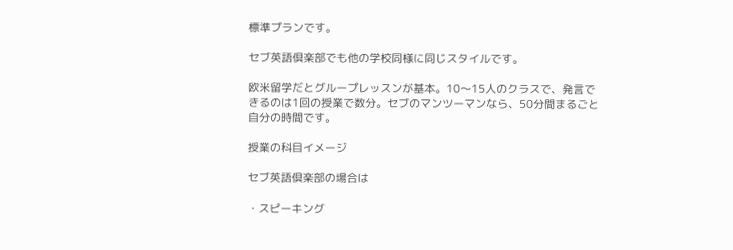標準プランです。

セブ英語倶楽部でも他の学校同様に同じスタイルです。

欧米留学だとグループレッスンが基本。10〜15人のクラスで、発言できるのは1回の授業で数分。セブのマンツーマンなら、50分間まるごと自分の時間です。

授業の科目イメージ

セブ英語倶楽部の場合は

・スピーキング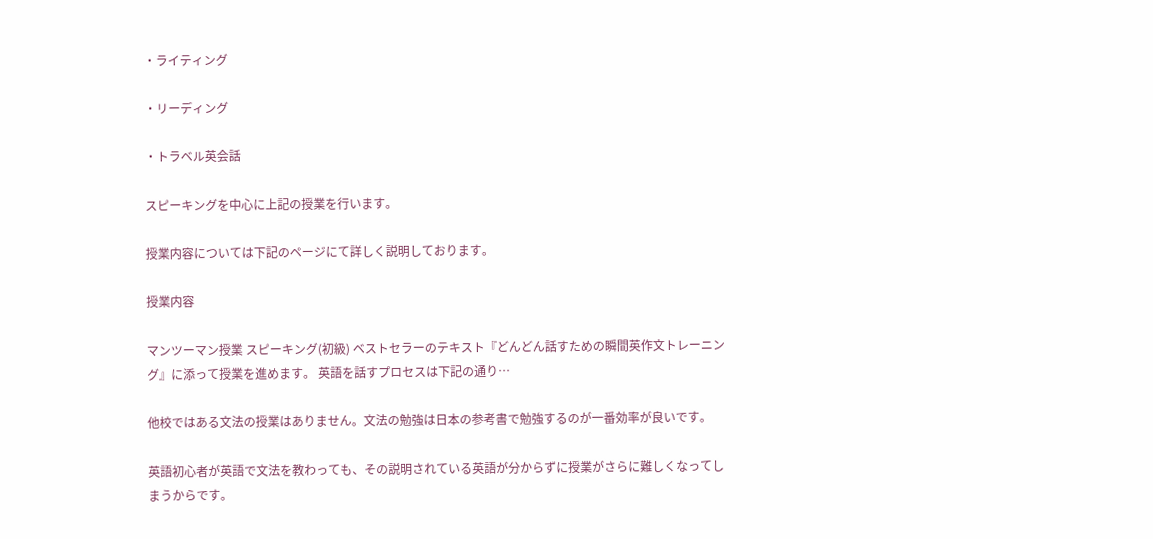・ライティング

・リーディング

・トラベル英会話

スピーキングを中心に上記の授業を行います。

授業内容については下記のページにて詳しく説明しております。

授業内容

マンツーマン授業 スピーキング(初級) ベストセラーのテキスト『どんどん話すための瞬間英作文トレーニング』に添って授業を進めます。 英語を話すプロセスは下記の通り…

他校ではある文法の授業はありません。文法の勉強は日本の参考書で勉強するのが一番効率が良いです。

英語初心者が英語で文法を教わっても、その説明されている英語が分からずに授業がさらに難しくなってしまうからです。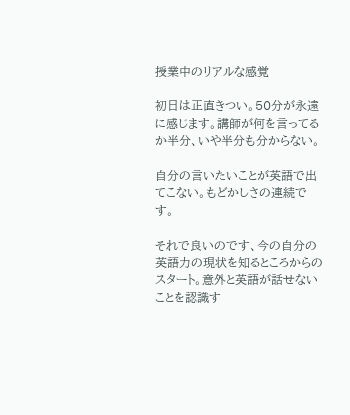授業中のリアルな感覚

初日は正直きつい。50分が永遠に感じます。講師が何を言ってるか半分、いや半分も分からない。

自分の言いたいことが英語で出てこない。もどかしさの連続です。

それで良いのです、今の自分の英語力の現状を知るところからのスタート。意外と英語が話せないことを認識す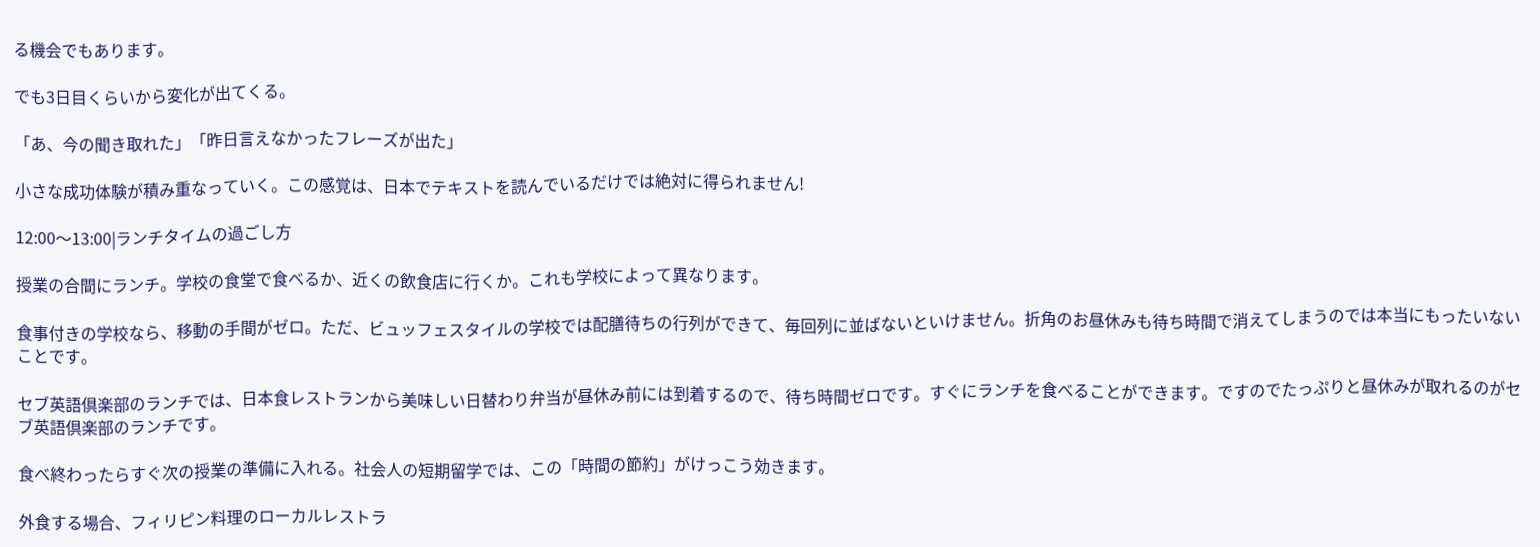る機会でもあります。

でも3日目くらいから変化が出てくる。

「あ、今の聞き取れた」「昨日言えなかったフレーズが出た」

小さな成功体験が積み重なっていく。この感覚は、日本でテキストを読んでいるだけでは絶対に得られません!

12:00〜13:00|ランチタイムの過ごし方

授業の合間にランチ。学校の食堂で食べるか、近くの飲食店に行くか。これも学校によって異なります。

食事付きの学校なら、移動の手間がゼロ。ただ、ビュッフェスタイルの学校では配膳待ちの行列ができて、毎回列に並ばないといけません。折角のお昼休みも待ち時間で消えてしまうのでは本当にもったいないことです。

セブ英語倶楽部のランチでは、日本食レストランから美味しい日替わり弁当が昼休み前には到着するので、待ち時間ゼロです。すぐにランチを食べることができます。ですのでたっぷりと昼休みが取れるのがセブ英語倶楽部のランチです。

食べ終わったらすぐ次の授業の準備に入れる。社会人の短期留学では、この「時間の節約」がけっこう効きます。

外食する場合、フィリピン料理のローカルレストラ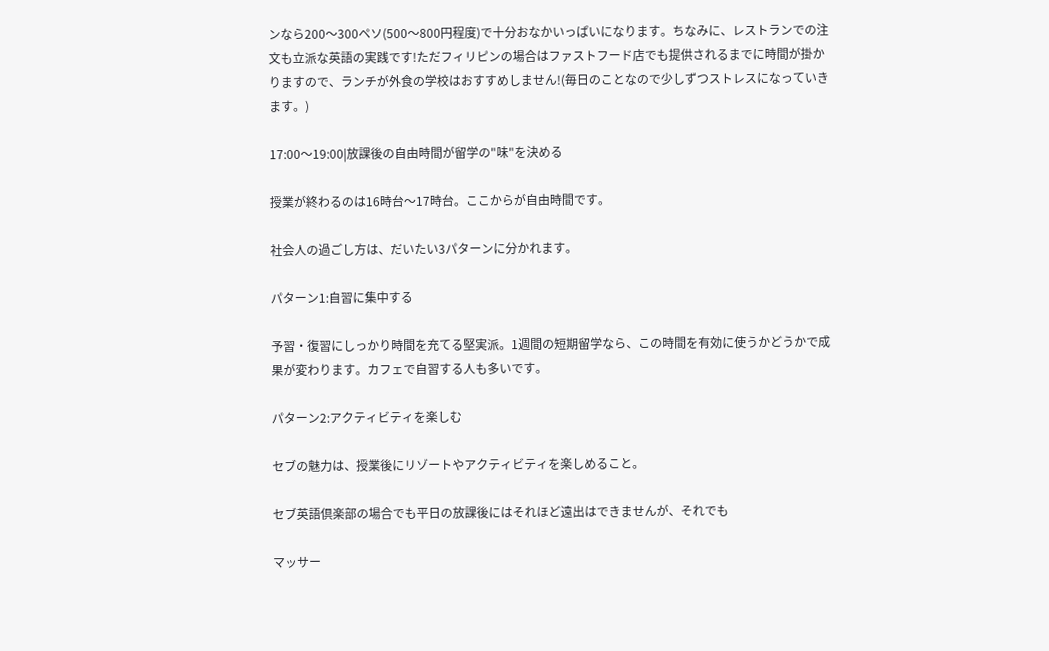ンなら200〜300ペソ(500〜800円程度)で十分おなかいっぱいになります。ちなみに、レストランでの注文も立派な英語の実践です!ただフィリピンの場合はファストフード店でも提供されるまでに時間が掛かりますので、ランチが外食の学校はおすすめしません!(毎日のことなので少しずつストレスになっていきます。)

17:00〜19:00|放課後の自由時間が留学の"味"を決める

授業が終わるのは16時台〜17時台。ここからが自由時間です。

社会人の過ごし方は、だいたい3パターンに分かれます。

パターン1:自習に集中する

予習・復習にしっかり時間を充てる堅実派。1週間の短期留学なら、この時間を有効に使うかどうかで成果が変わります。カフェで自習する人も多いです。

パターン2:アクティビティを楽しむ

セブの魅力は、授業後にリゾートやアクティビティを楽しめること。

セブ英語倶楽部の場合でも平日の放課後にはそれほど遠出はできませんが、それでも

マッサー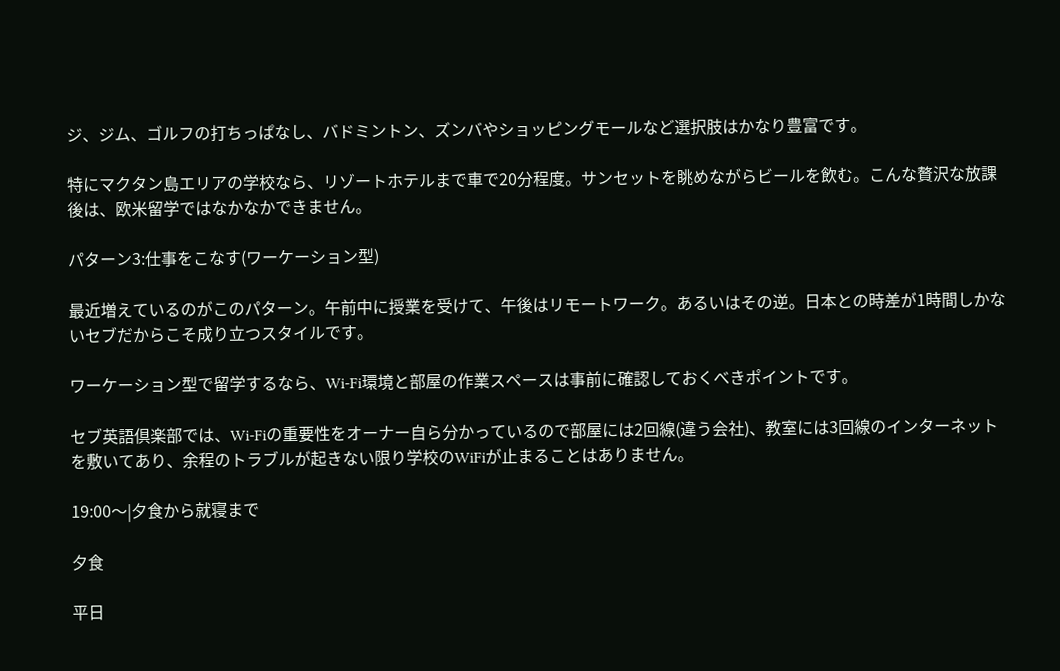ジ、ジム、ゴルフの打ちっぱなし、バドミントン、ズンバやショッピングモールなど選択肢はかなり豊富です。

特にマクタン島エリアの学校なら、リゾートホテルまで車で20分程度。サンセットを眺めながらビールを飲む。こんな贅沢な放課後は、欧米留学ではなかなかできません。

パターン3:仕事をこなす(ワーケーション型)

最近増えているのがこのパターン。午前中に授業を受けて、午後はリモートワーク。あるいはその逆。日本との時差が1時間しかないセブだからこそ成り立つスタイルです。

ワーケーション型で留学するなら、Wi-Fi環境と部屋の作業スペースは事前に確認しておくべきポイントです。

セブ英語倶楽部では、Wi-Fiの重要性をオーナー自ら分かっているので部屋には2回線(違う会社)、教室には3回線のインターネットを敷いてあり、余程のトラブルが起きない限り学校のWiFiが止まることはありません。

19:00〜|夕食から就寝まで

夕食

平日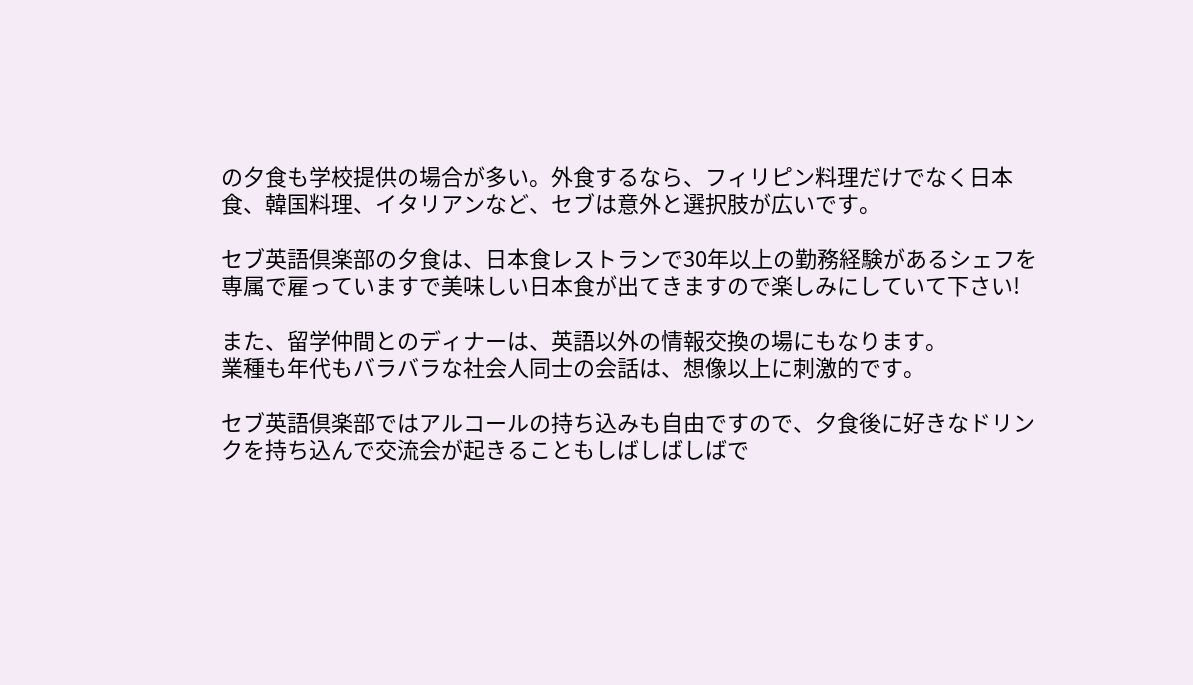の夕食も学校提供の場合が多い。外食するなら、フィリピン料理だけでなく日本食、韓国料理、イタリアンなど、セブは意外と選択肢が広いです。

セブ英語倶楽部の夕食は、日本食レストランで30年以上の勤務経験があるシェフを専属で雇っていますで美味しい日本食が出てきますので楽しみにしていて下さい!

また、留学仲間とのディナーは、英語以外の情報交換の場にもなります。
業種も年代もバラバラな社会人同士の会話は、想像以上に刺激的です。

セブ英語倶楽部ではアルコールの持ち込みも自由ですので、夕食後に好きなドリンクを持ち込んで交流会が起きることもしばしばしばで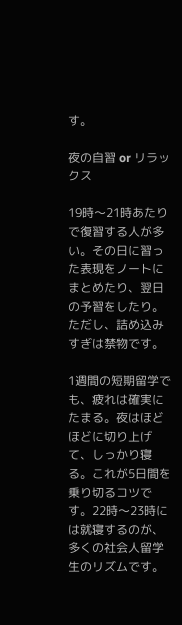す。

夜の自習 or リラックス

19時〜21時あたりで復習する人が多い。その日に習った表現をノートにまとめたり、翌日の予習をしたり。ただし、詰め込みすぎは禁物です。

1週間の短期留学でも、疲れは確実にたまる。夜はほどほどに切り上げて、しっかり寝る。これが5日間を乗り切るコツです。22時〜23時には就寝するのが、多くの社会人留学生のリズムです。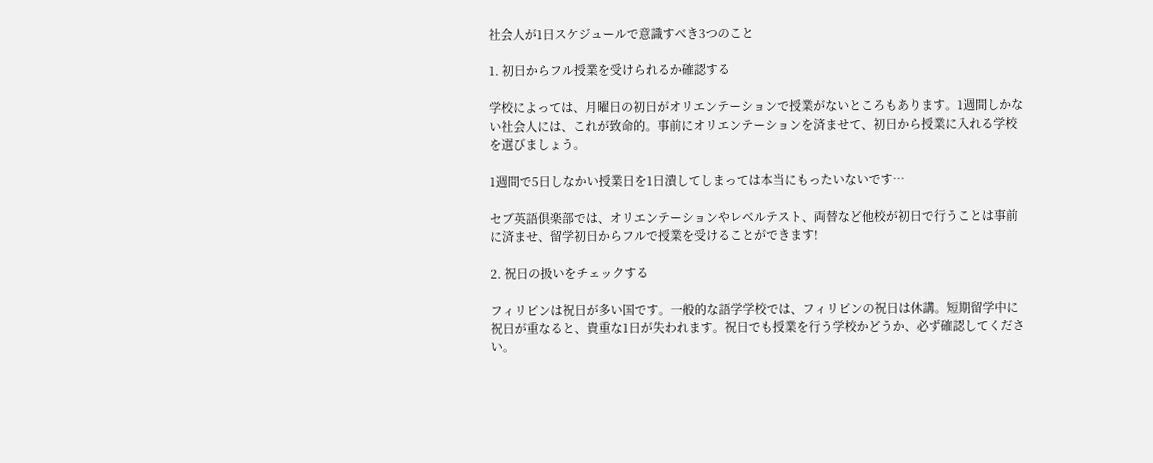社会人が1日スケジュールで意識すべき3つのこと

1. 初日からフル授業を受けられるか確認する

学校によっては、月曜日の初日がオリエンテーションで授業がないところもあります。1週間しかない社会人には、これが致命的。事前にオリエンテーションを済ませて、初日から授業に入れる学校を選びましょう。

1週間で5日しなかい授業日を1日潰してしまっては本当にもったいないです…

セブ英語倶楽部では、オリエンテーションやレベルテスト、両替など他校が初日で行うことは事前に済ませ、留学初日からフルで授業を受けることができます!

2. 祝日の扱いをチェックする

フィリピンは祝日が多い国です。一般的な語学学校では、フィリピンの祝日は休講。短期留学中に祝日が重なると、貴重な1日が失われます。祝日でも授業を行う学校かどうか、必ず確認してください。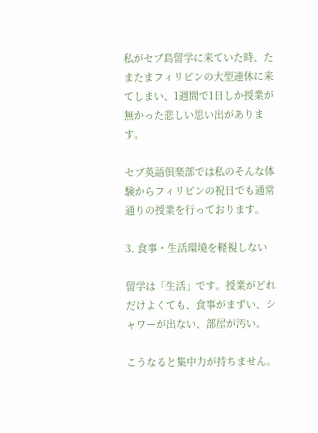私がセブ島留学に来ていた時、たまたまフィリピンの大型連休に来てしまい、1週間で1日しか授業が無かった悲しい思い出があります。

セブ英語倶楽部では私のそんな体験からフィリピンの祝日でも通常通りの授業を行っております。

3. 食事・生活環境を軽視しない

留学は「生活」です。授業がどれだけよくても、食事がまずい、シャワーが出ない、部屋が汚い。

こうなると集中力が持ちません。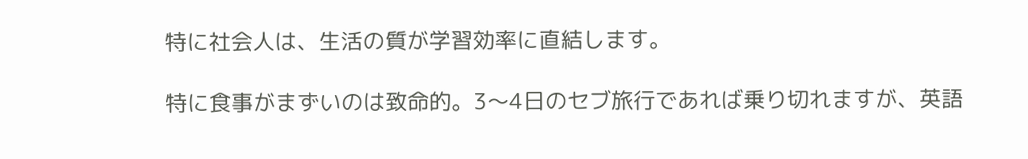特に社会人は、生活の質が学習効率に直結します。

特に食事がまずいのは致命的。3〜4日のセブ旅行であれば乗り切れますが、英語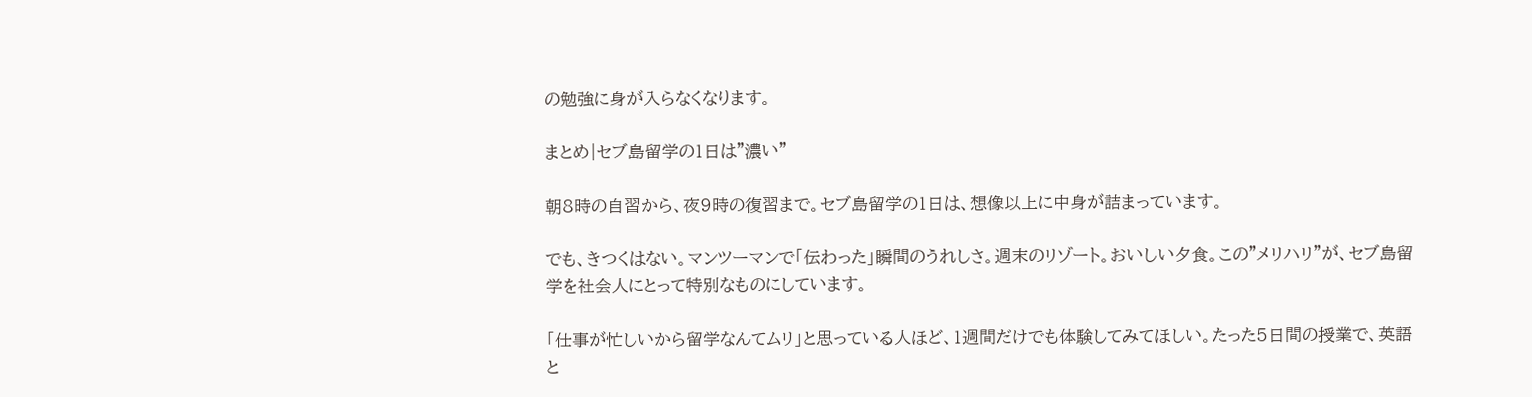の勉強に身が入らなくなります。

まとめ|セブ島留学の1日は"濃い"

朝8時の自習から、夜9時の復習まで。セブ島留学の1日は、想像以上に中身が詰まっています。

でも、きつくはない。マンツーマンで「伝わった」瞬間のうれしさ。週末のリゾート。おいしい夕食。この"メリハリ"が、セブ島留学を社会人にとって特別なものにしています。

「仕事が忙しいから留学なんてムリ」と思っている人ほど、1週間だけでも体験してみてほしい。たった5日間の授業で、英語と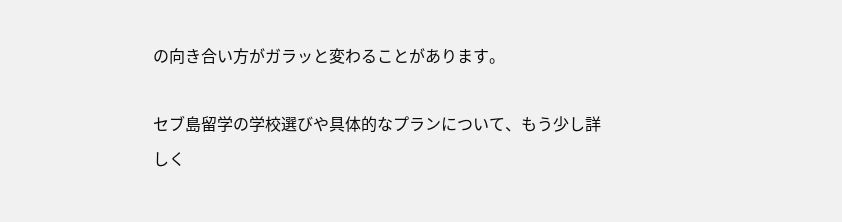の向き合い方がガラッと変わることがあります。

セブ島留学の学校選びや具体的なプランについて、もう少し詳しく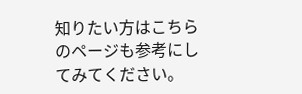知りたい方はこちらのページも参考にしてみてください。